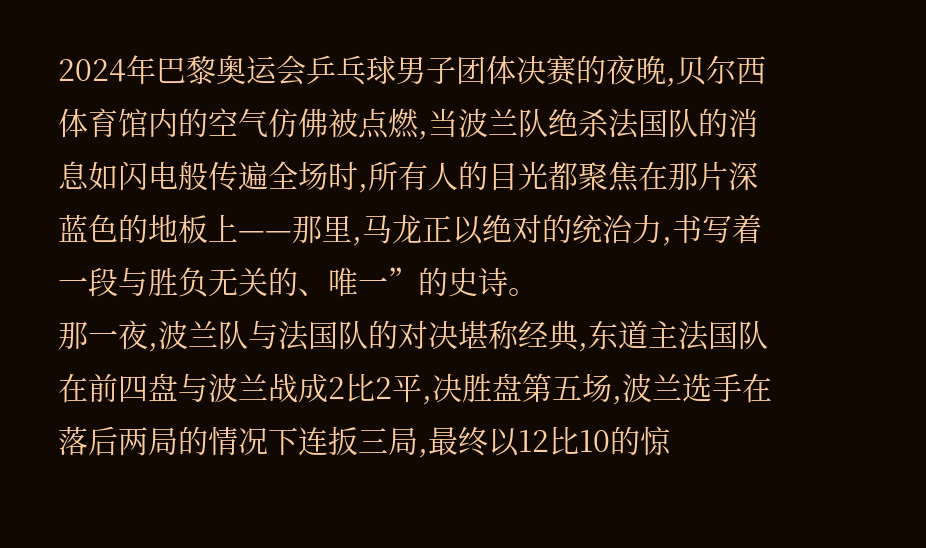2024年巴黎奥运会乒乓球男子团体决赛的夜晚,贝尔西体育馆内的空气仿佛被点燃,当波兰队绝杀法国队的消息如闪电般传遍全场时,所有人的目光都聚焦在那片深蓝色的地板上——那里,马龙正以绝对的统治力,书写着一段与胜负无关的、唯一”的史诗。
那一夜,波兰队与法国队的对决堪称经典,东道主法国队在前四盘与波兰战成2比2平,决胜盘第五场,波兰选手在落后两局的情况下连扳三局,最终以12比10的惊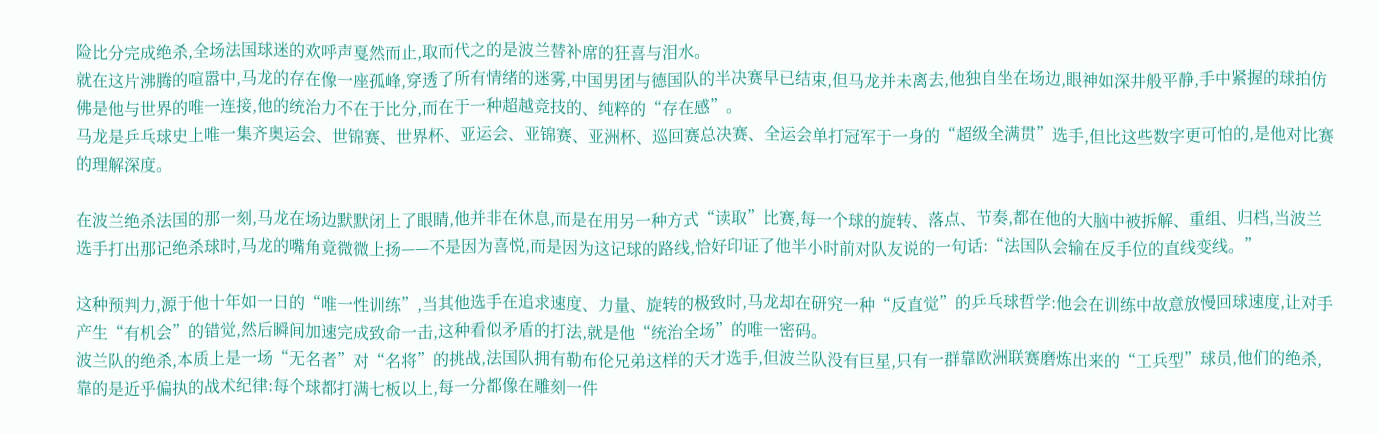险比分完成绝杀,全场法国球迷的欢呼声戛然而止,取而代之的是波兰替补席的狂喜与泪水。
就在这片沸腾的喧嚣中,马龙的存在像一座孤峰,穿透了所有情绪的迷雾,中国男团与德国队的半决赛早已结束,但马龙并未离去,他独自坐在场边,眼神如深井般平静,手中紧握的球拍仿佛是他与世界的唯一连接,他的统治力不在于比分,而在于一种超越竞技的、纯粹的“存在感”。
马龙是乒乓球史上唯一集齐奥运会、世锦赛、世界杯、亚运会、亚锦赛、亚洲杯、巡回赛总决赛、全运会单打冠军于一身的“超级全满贯”选手,但比这些数字更可怕的,是他对比赛的理解深度。

在波兰绝杀法国的那一刻,马龙在场边默默闭上了眼睛,他并非在休息,而是在用另一种方式“读取”比赛,每一个球的旋转、落点、节奏,都在他的大脑中被拆解、重组、归档,当波兰选手打出那记绝杀球时,马龙的嘴角竟微微上扬——不是因为喜悦,而是因为这记球的路线,恰好印证了他半小时前对队友说的一句话:“法国队会输在反手位的直线变线。”

这种预判力,源于他十年如一日的“唯一性训练”,当其他选手在追求速度、力量、旋转的极致时,马龙却在研究一种“反直觉”的乒乓球哲学:他会在训练中故意放慢回球速度,让对手产生“有机会”的错觉,然后瞬间加速完成致命一击,这种看似矛盾的打法,就是他“统治全场”的唯一密码。
波兰队的绝杀,本质上是一场“无名者”对“名将”的挑战,法国队拥有勒布伦兄弟这样的天才选手,但波兰队没有巨星,只有一群靠欧洲联赛磨炼出来的“工兵型”球员,他们的绝杀,靠的是近乎偏执的战术纪律:每个球都打满七板以上,每一分都像在雕刻一件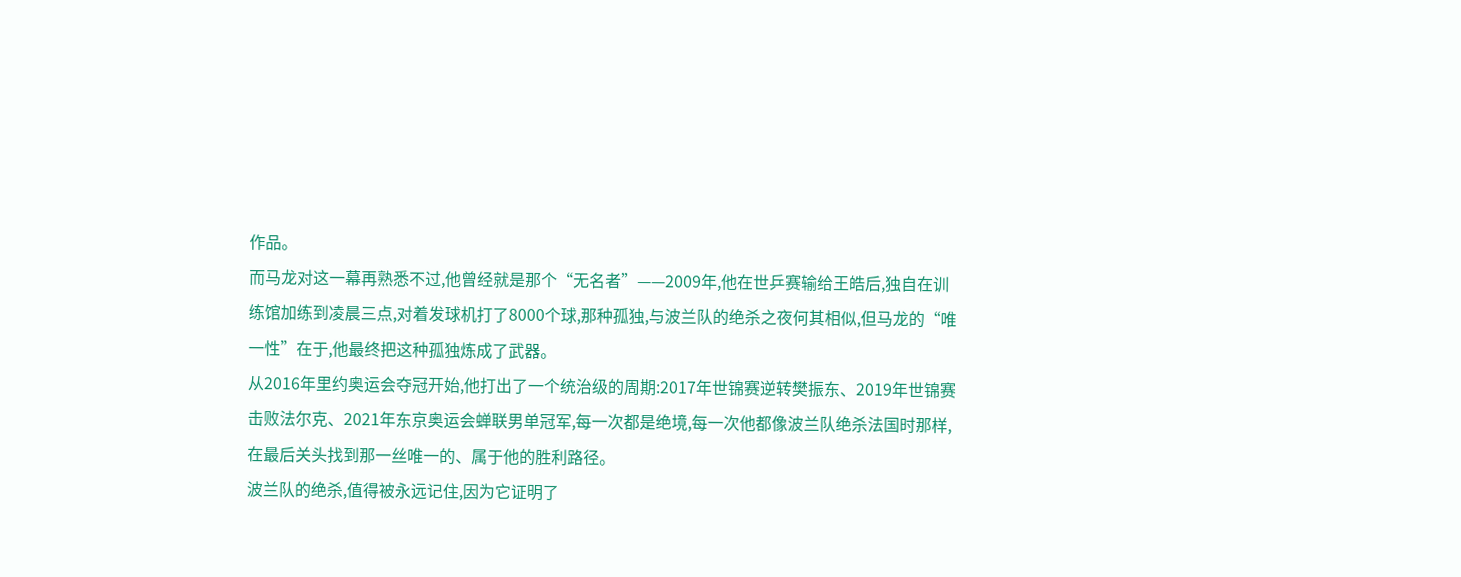作品。
而马龙对这一幕再熟悉不过,他曾经就是那个“无名者”——2009年,他在世乒赛输给王皓后,独自在训练馆加练到凌晨三点,对着发球机打了8000个球,那种孤独,与波兰队的绝杀之夜何其相似,但马龙的“唯一性”在于,他最终把这种孤独炼成了武器。
从2016年里约奥运会夺冠开始,他打出了一个统治级的周期:2017年世锦赛逆转樊振东、2019年世锦赛击败法尔克、2021年东京奥运会蝉联男单冠军,每一次都是绝境,每一次他都像波兰队绝杀法国时那样,在最后关头找到那一丝唯一的、属于他的胜利路径。
波兰队的绝杀,值得被永远记住,因为它证明了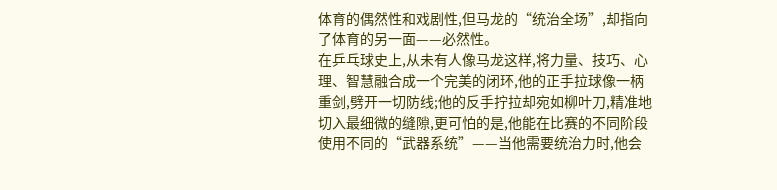体育的偶然性和戏剧性,但马龙的“统治全场”,却指向了体育的另一面——必然性。
在乒乓球史上,从未有人像马龙这样,将力量、技巧、心理、智慧融合成一个完美的闭环,他的正手拉球像一柄重剑,劈开一切防线;他的反手拧拉却宛如柳叶刀,精准地切入最细微的缝隙,更可怕的是,他能在比赛的不同阶段使用不同的“武器系统”——当他需要统治力时,他会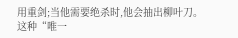用重剑;当他需要绝杀时,他会抽出柳叶刀。
这种“唯一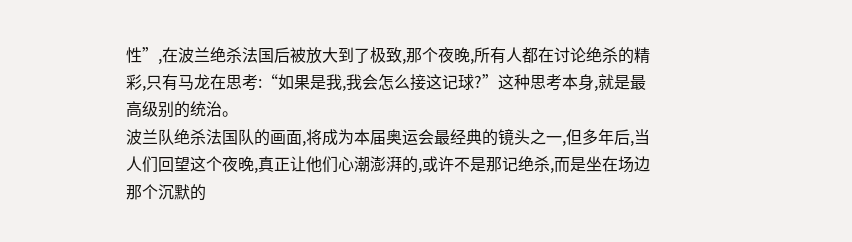性”,在波兰绝杀法国后被放大到了极致,那个夜晚,所有人都在讨论绝杀的精彩,只有马龙在思考:“如果是我,我会怎么接这记球?”这种思考本身,就是最高级别的统治。
波兰队绝杀法国队的画面,将成为本届奥运会最经典的镜头之一,但多年后,当人们回望这个夜晚,真正让他们心潮澎湃的,或许不是那记绝杀,而是坐在场边那个沉默的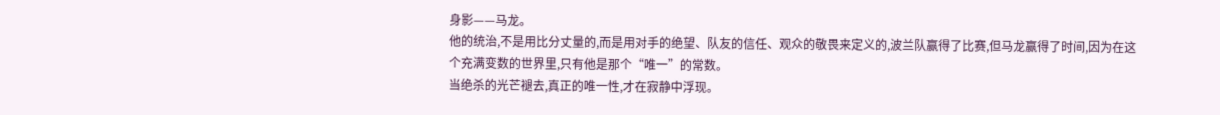身影——马龙。
他的统治,不是用比分丈量的,而是用对手的绝望、队友的信任、观众的敬畏来定义的,波兰队赢得了比赛,但马龙赢得了时间,因为在这个充满变数的世界里,只有他是那个“唯一”的常数。
当绝杀的光芒褪去,真正的唯一性,才在寂静中浮现。